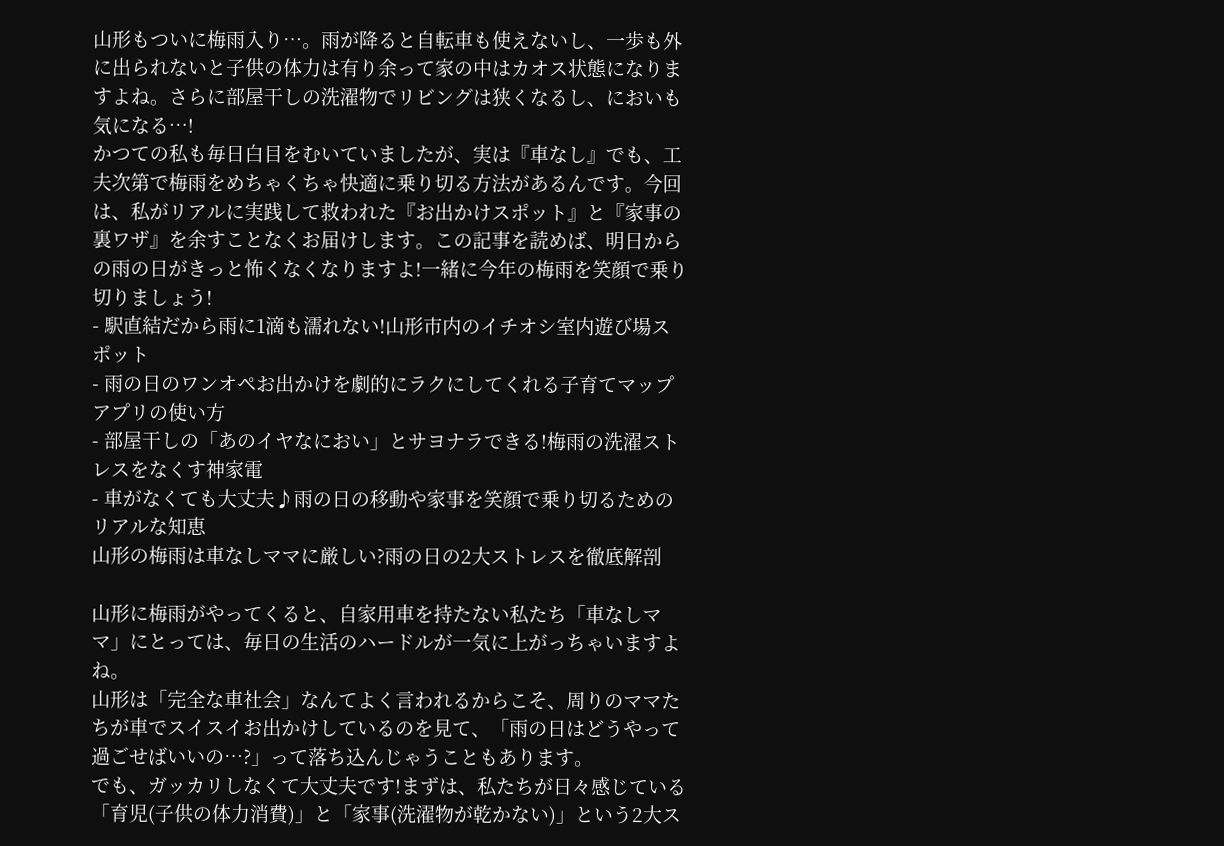山形もついに梅雨入り…。雨が降ると自転車も使えないし、一歩も外に出られないと子供の体力は有り余って家の中はカオス状態になりますよね。さらに部屋干しの洗濯物でリビングは狭くなるし、においも気になる…!
かつての私も毎日白目をむいていましたが、実は『車なし』でも、工夫次第で梅雨をめちゃくちゃ快適に乗り切る方法があるんです。今回は、私がリアルに実践して救われた『お出かけスポット』と『家事の裏ワザ』を余すことなくお届けします。この記事を読めば、明日からの雨の日がきっと怖くなくなりますよ!一緒に今年の梅雨を笑顔で乗り切りましょう!
- 駅直結だから雨に1滴も濡れない!山形市内のイチオシ室内遊び場スポット
- 雨の日のワンオペお出かけを劇的にラクにしてくれる子育てマップアプリの使い方
- 部屋干しの「あのイヤなにおい」とサヨナラできる!梅雨の洗濯ストレスをなくす神家電
- 車がなくても大丈夫♪雨の日の移動や家事を笑顔で乗り切るためのリアルな知恵
山形の梅雨は車なしママに厳しい?雨の日の2大ストレスを徹底解剖

山形に梅雨がやってくると、自家用車を持たない私たち「車なしママ」にとっては、毎日の生活のハードルが一気に上がっちゃいますよね。
山形は「完全な車社会」なんてよく言われるからこそ、周りのママたちが車でスイスイお出かけしているのを見て、「雨の日はどうやって過ごせばいいの…?」って落ち込んじゃうこともあります。
でも、ガッカリしなくて大丈夫です!まずは、私たちが日々感じている「育児(子供の体力消費)」と「家事(洗濯物が乾かない)」という2大ス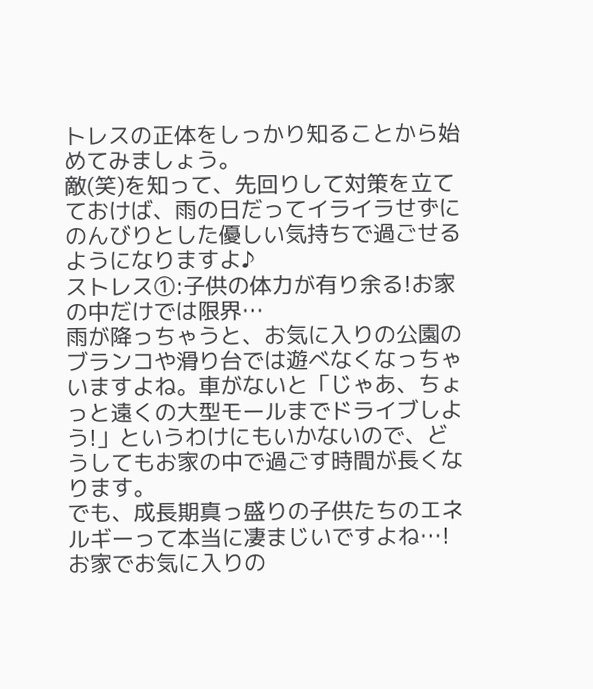トレスの正体をしっかり知ることから始めてみましょう。
敵(笑)を知って、先回りして対策を立てておけば、雨の日だってイライラせずにのんびりとした優しい気持ちで過ごせるようになりますよ♪
ストレス①:子供の体力が有り余る!お家の中だけでは限界…
雨が降っちゃうと、お気に入りの公園のブランコや滑り台では遊べなくなっちゃいますよね。車がないと「じゃあ、ちょっと遠くの大型モールまでドライブしよう!」というわけにもいかないので、どうしてもお家の中で過ごす時間が長くなります。
でも、成長期真っ盛りの子供たちのエネルギーって本当に凄まじいですよね…!
お家でお気に入りの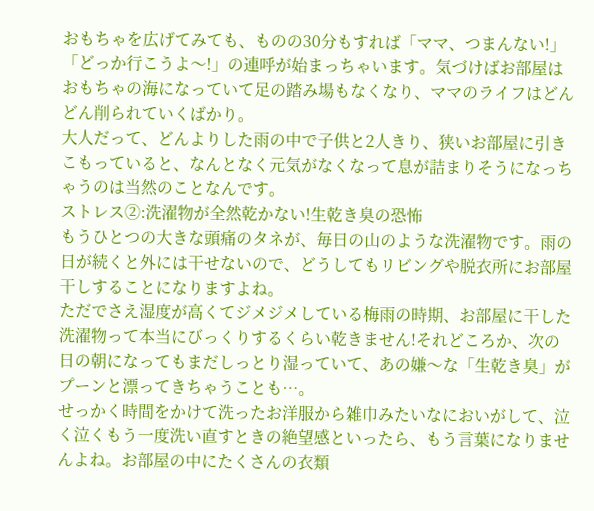おもちゃを広げてみても、ものの30分もすれば「ママ、つまんない!」「どっか行こうよ〜!」の連呼が始まっちゃいます。気づけばお部屋はおもちゃの海になっていて足の踏み場もなくなり、ママのライフはどんどん削られていくばかり。
大人だって、どんよりした雨の中で子供と2人きり、狭いお部屋に引きこもっていると、なんとなく元気がなくなって息が詰まりそうになっちゃうのは当然のことなんです。
ストレス②:洗濯物が全然乾かない!生乾き臭の恐怖
もうひとつの大きな頭痛のタネが、毎日の山のような洗濯物です。雨の日が続くと外には干せないので、どうしてもリビングや脱衣所にお部屋干しすることになりますよね。
ただでさえ湿度が高くてジメジメしている梅雨の時期、お部屋に干した洗濯物って本当にびっくりするくらい乾きません!それどころか、次の日の朝になってもまだしっとり湿っていて、あの嫌〜な「生乾き臭」がプーンと漂ってきちゃうことも…。
せっかく時間をかけて洗ったお洋服から雑巾みたいなにおいがして、泣く泣くもう一度洗い直すときの絶望感といったら、もう言葉になりませんよね。お部屋の中にたくさんの衣類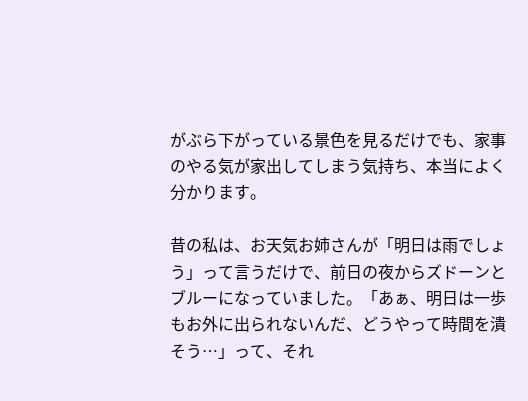がぶら下がっている景色を見るだけでも、家事のやる気が家出してしまう気持ち、本当によく分かります。

昔の私は、お天気お姉さんが「明日は雨でしょう」って言うだけで、前日の夜からズドーンとブルーになっていました。「あぁ、明日は一歩もお外に出られないんだ、どうやって時間を潰そう…」って、それ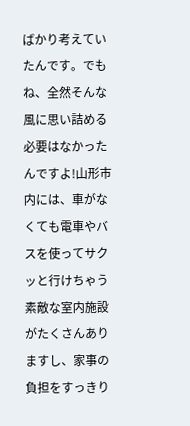ばかり考えていたんです。でもね、全然そんな風に思い詰める必要はなかったんですよ!山形市内には、車がなくても電車やバスを使ってサクッと行けちゃう素敵な室内施設がたくさんありますし、家事の負担をすっきり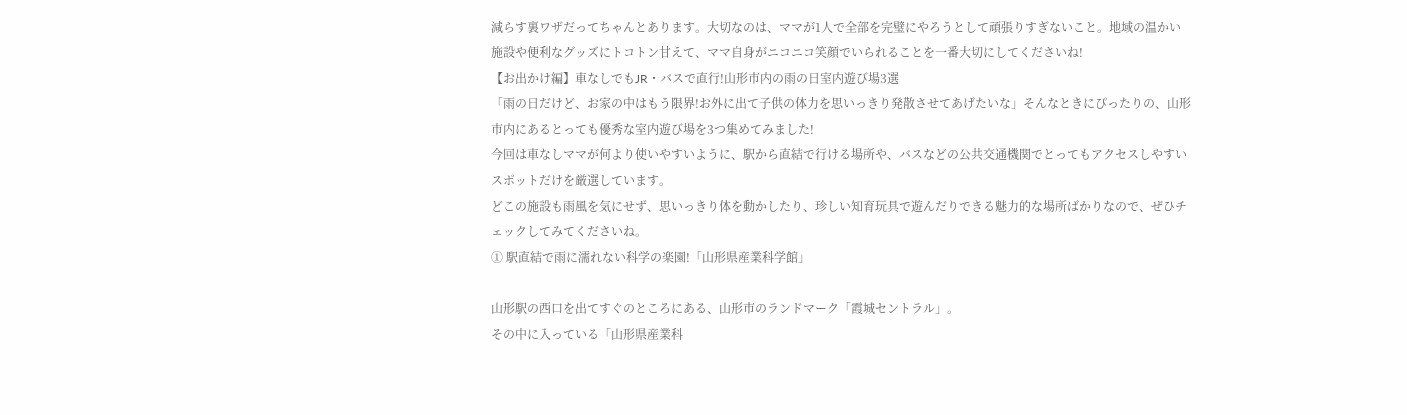減らす裏ワザだってちゃんとあります。大切なのは、ママが1人で全部を完璧にやろうとして頑張りすぎないこと。地域の温かい施設や便利なグッズにトコトン甘えて、ママ自身がニコニコ笑顔でいられることを一番大切にしてくださいね!
【お出かけ編】車なしでもJR・バスで直行!山形市内の雨の日室内遊び場3選
「雨の日だけど、お家の中はもう限界!お外に出て子供の体力を思いっきり発散させてあげたいな」そんなときにぴったりの、山形市内にあるとっても優秀な室内遊び場を3つ集めてみました!
今回は車なしママが何より使いやすいように、駅から直結で行ける場所や、バスなどの公共交通機関でとってもアクセスしやすいスポットだけを厳選しています。
どこの施設も雨風を気にせず、思いっきり体を動かしたり、珍しい知育玩具で遊んだりできる魅力的な場所ばかりなので、ぜひチェックしてみてくださいね。
① 駅直結で雨に濡れない科学の楽園!「山形県産業科学館」

山形駅の西口を出てすぐのところにある、山形市のランドマーク「霞城セントラル」。
その中に入っている「山形県産業科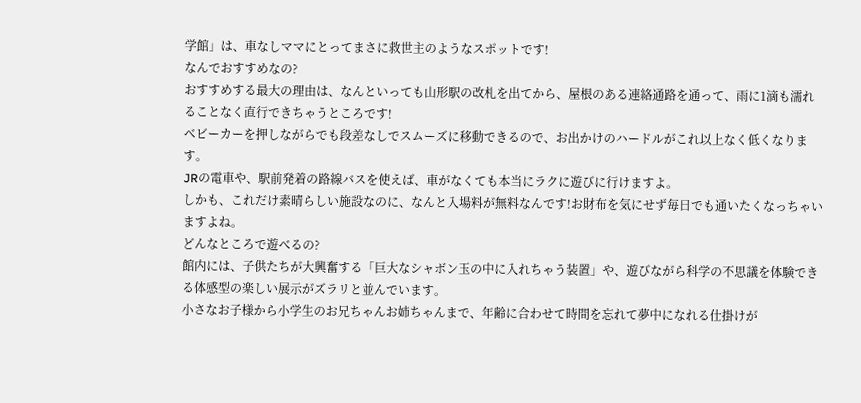学館」は、車なしママにとってまさに救世主のようなスポットです!
なんでおすすめなの?
おすすめする最大の理由は、なんといっても山形駅の改札を出てから、屋根のある連絡通路を通って、雨に1滴も濡れることなく直行できちゃうところです!
ベビーカーを押しながらでも段差なしでスムーズに移動できるので、お出かけのハードルがこれ以上なく低くなります。
JRの電車や、駅前発着の路線バスを使えば、車がなくても本当にラクに遊びに行けますよ。
しかも、これだけ素晴らしい施設なのに、なんと入場料が無料なんです!お財布を気にせず毎日でも通いたくなっちゃいますよね。
どんなところで遊べるの?
館内には、子供たちが大興奮する「巨大なシャボン玉の中に入れちゃう装置」や、遊びながら科学の不思議を体験できる体感型の楽しい展示がズラリと並んでいます。
小さなお子様から小学生のお兄ちゃんお姉ちゃんまで、年齢に合わせて時間を忘れて夢中になれる仕掛けが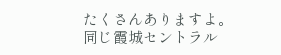たくさんありますよ。
同じ霞城セントラル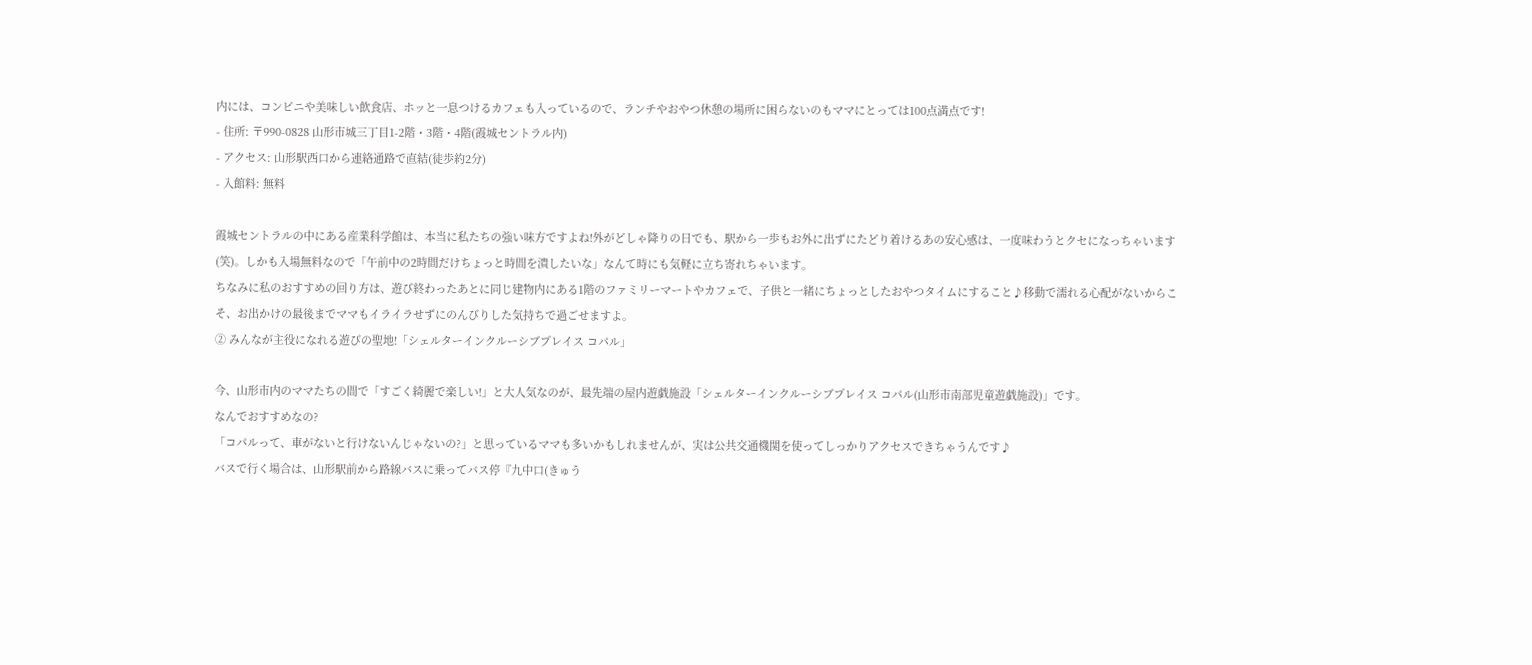内には、コンビニや美味しい飲食店、ホッと一息つけるカフェも入っているので、ランチやおやつ休憩の場所に困らないのもママにとっては100点満点です!
- 住所: 〒990-0828 山形市城三丁目1-2階・3階・4階(霞城セントラル内)
- アクセス: 山形駅西口から連絡通路で直結(徒歩約2分)
- 入館料: 無料

霞城セントラルの中にある産業科学館は、本当に私たちの強い味方ですよね!外がどしゃ降りの日でも、駅から一歩もお外に出ずにたどり着けるあの安心感は、一度味わうとクセになっちゃいます(笑)。しかも入場無料なので「午前中の2時間だけちょっと時間を潰したいな」なんて時にも気軽に立ち寄れちゃいます。
ちなみに私のおすすめの回り方は、遊び終わったあとに同じ建物内にある1階のファミリーマートやカフェで、子供と一緒にちょっとしたおやつタイムにすること♪移動で濡れる心配がないからこそ、お出かけの最後までママもイライラせずにのんびりした気持ちで過ごせますよ。
② みんなが主役になれる遊びの聖地!「シェルターインクルーシブプレイス コパル」

今、山形市内のママたちの間で「すごく綺麗で楽しい!」と大人気なのが、最先端の屋内遊戯施設「シェルターインクルーシブプレイス コパル(山形市南部児童遊戯施設)」です。
なんでおすすめなの?
「コパルって、車がないと行けないんじゃないの?」と思っているママも多いかもしれませんが、実は公共交通機関を使ってしっかりアクセスできちゃうんです♪
バスで行く場合は、山形駅前から路線バスに乗ってバス停『九中口(きゅう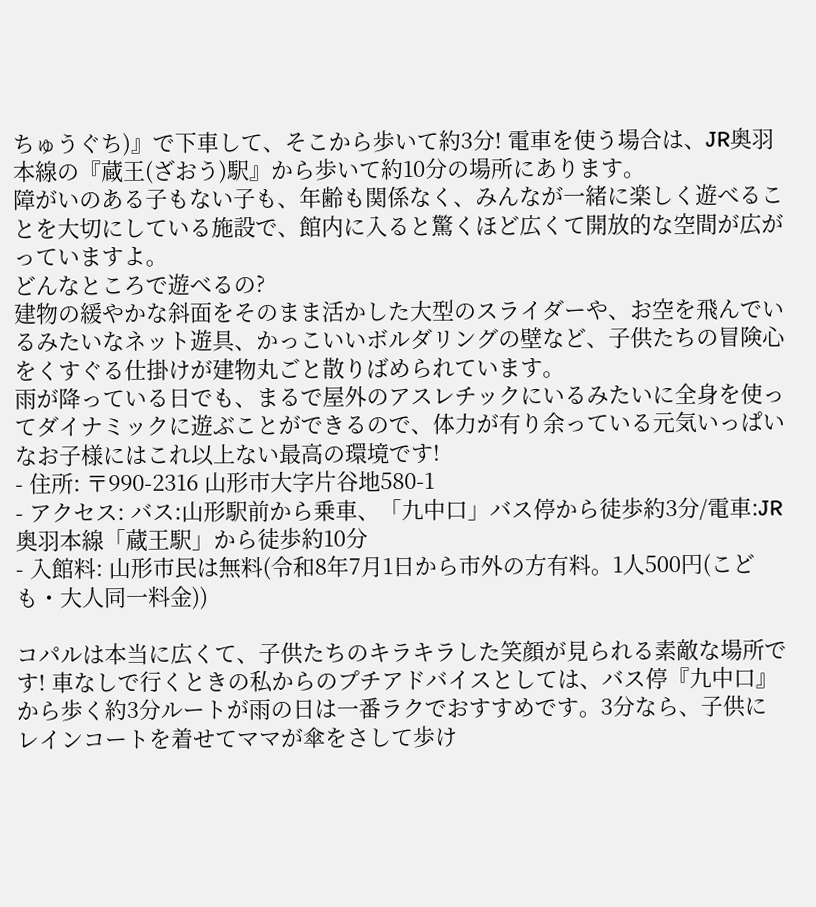ちゅうぐち)』で下車して、そこから歩いて約3分! 電車を使う場合は、JR奥羽本線の『蔵王(ざおう)駅』から歩いて約10分の場所にあります。
障がいのある子もない子も、年齢も関係なく、みんなが一緒に楽しく遊べることを大切にしている施設で、館内に入ると驚くほど広くて開放的な空間が広がっていますよ。
どんなところで遊べるの?
建物の緩やかな斜面をそのまま活かした大型のスライダーや、お空を飛んでいるみたいなネット遊具、かっこいいボルダリングの壁など、子供たちの冒険心をくすぐる仕掛けが建物丸ごと散りばめられています。
雨が降っている日でも、まるで屋外のアスレチックにいるみたいに全身を使ってダイナミックに遊ぶことができるので、体力が有り余っている元気いっぱいなお子様にはこれ以上ない最高の環境です!
- 住所: 〒990-2316 山形市大字片谷地580-1
- アクセス: バス:山形駅前から乗車、「九中口」バス停から徒歩約3分/電車:JR奥羽本線「蔵王駅」から徒歩約10分
- 入館料: 山形市民は無料(令和8年7月1日から市外の方有料。1人500円(こども・大人同一料金))

コパルは本当に広くて、子供たちのキラキラした笑顔が見られる素敵な場所です! 車なしで行くときの私からのプチアドバイスとしては、バス停『九中口』から歩く約3分ルートが雨の日は一番ラクでおすすめです。3分なら、子供にレインコートを着せてママが傘をさして歩け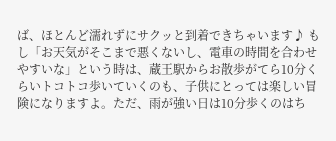ば、ほとんど濡れずにサクッと到着できちゃいます♪ もし「お天気がそこまで悪くないし、電車の時間を合わせやすいな」という時は、蔵王駅からお散歩がてら10分くらいトコトコ歩いていくのも、子供にとっては楽しい冒険になりますよ。ただ、雨が強い日は10分歩くのはち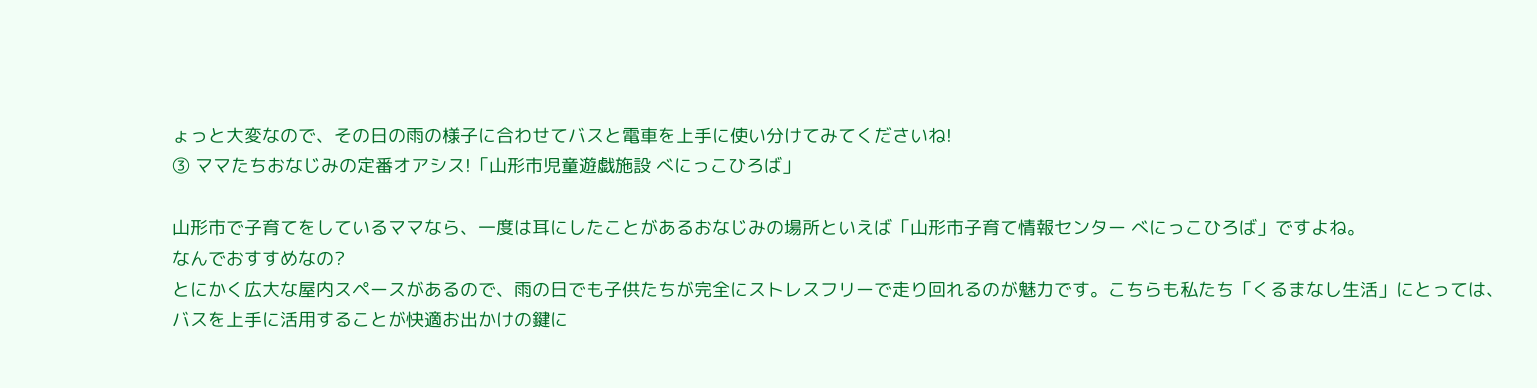ょっと大変なので、その日の雨の様子に合わせてバスと電車を上手に使い分けてみてくださいね!
③ ママたちおなじみの定番オアシス!「山形市児童遊戯施設 べにっこひろば」

山形市で子育てをしているママなら、一度は耳にしたことがあるおなじみの場所といえば「山形市子育て情報センター べにっこひろば」ですよね。
なんでおすすめなの?
とにかく広大な屋内スペースがあるので、雨の日でも子供たちが完全にストレスフリーで走り回れるのが魅力です。こちらも私たち「くるまなし生活」にとっては、バスを上手に活用することが快適お出かけの鍵に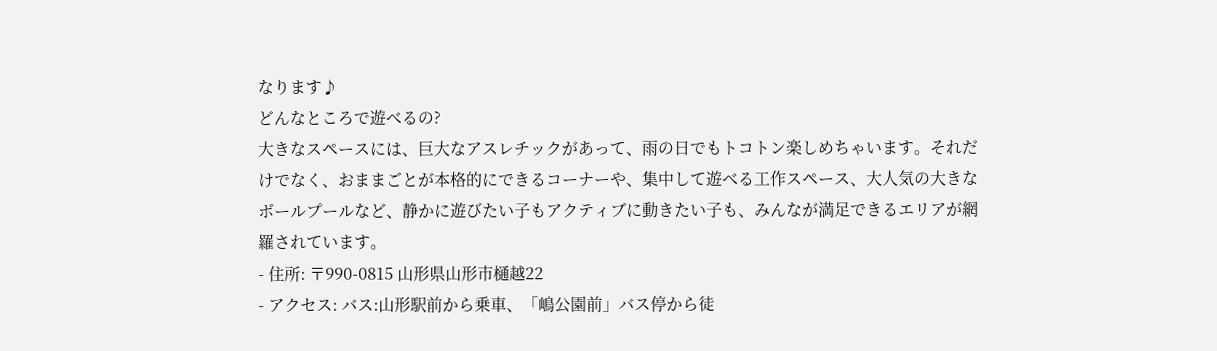なります♪
どんなところで遊べるの?
大きなスペースには、巨大なアスレチックがあって、雨の日でもトコトン楽しめちゃいます。それだけでなく、おままごとが本格的にできるコーナーや、集中して遊べる工作スペース、大人気の大きなボールプールなど、静かに遊びたい子もアクティブに動きたい子も、みんなが満足できるエリアが網羅されています。
- 住所: 〒990-0815 山形県山形市樋越22
- アクセス: バス:山形駅前から乗車、「嶋公園前」バス停から徒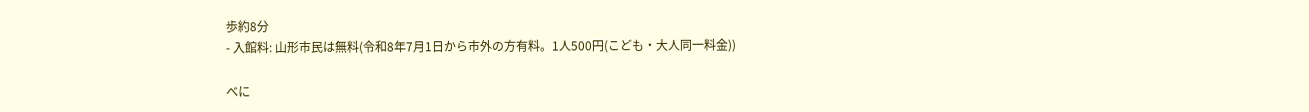歩約8分
- 入館料: 山形市民は無料(令和8年7月1日から市外の方有料。1人500円(こども・大人同一料金))

べに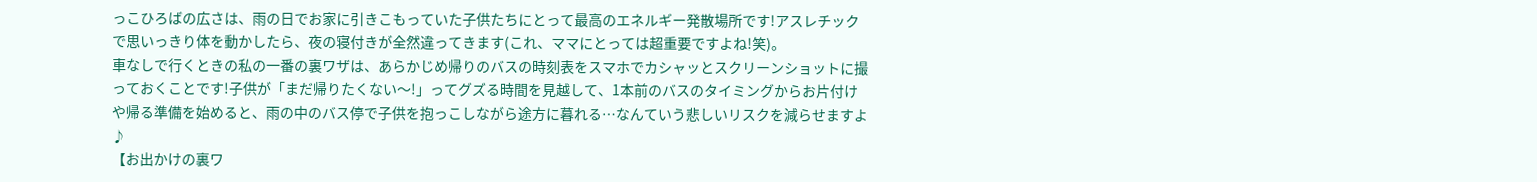っこひろばの広さは、雨の日でお家に引きこもっていた子供たちにとって最高のエネルギー発散場所です!アスレチックで思いっきり体を動かしたら、夜の寝付きが全然違ってきます(これ、ママにとっては超重要ですよね!笑)。
車なしで行くときの私の一番の裏ワザは、あらかじめ帰りのバスの時刻表をスマホでカシャッとスクリーンショットに撮っておくことです!子供が「まだ帰りたくない〜!」ってグズる時間を見越して、1本前のバスのタイミングからお片付けや帰る準備を始めると、雨の中のバス停で子供を抱っこしながら途方に暮れる…なんていう悲しいリスクを減らせますよ♪
【お出かけの裏ワ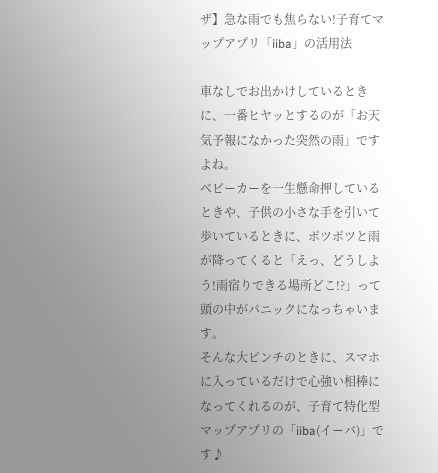ザ】急な雨でも焦らない!子育てマップアプリ「iiba」の活用法

車なしでお出かけしているときに、一番ヒヤッとするのが「お天気予報になかった突然の雨」ですよね。
ベビーカーを一生懸命押しているときや、子供の小さな手を引いて歩いているときに、ポツポツと雨が降ってくると「えっ、どうしよう!雨宿りできる場所どこ!?」って頭の中がパニックになっちゃいます。
そんな大ピンチのときに、スマホに入っているだけで心強い相棒になってくれるのが、子育て特化型マップアプリの「iiba(イーバ)」です♪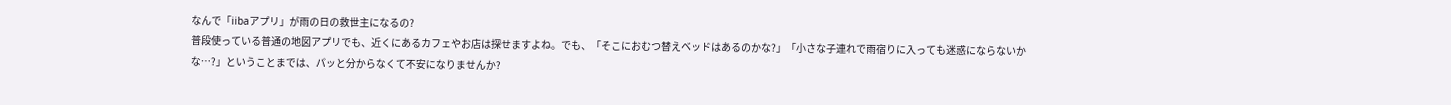なんで「iibaアプリ」が雨の日の救世主になるの?
普段使っている普通の地図アプリでも、近くにあるカフェやお店は探せますよね。でも、「そこにおむつ替えベッドはあるのかな?」「小さな子連れで雨宿りに入っても迷惑にならないかな…?」ということまでは、パッと分からなくて不安になりませんか?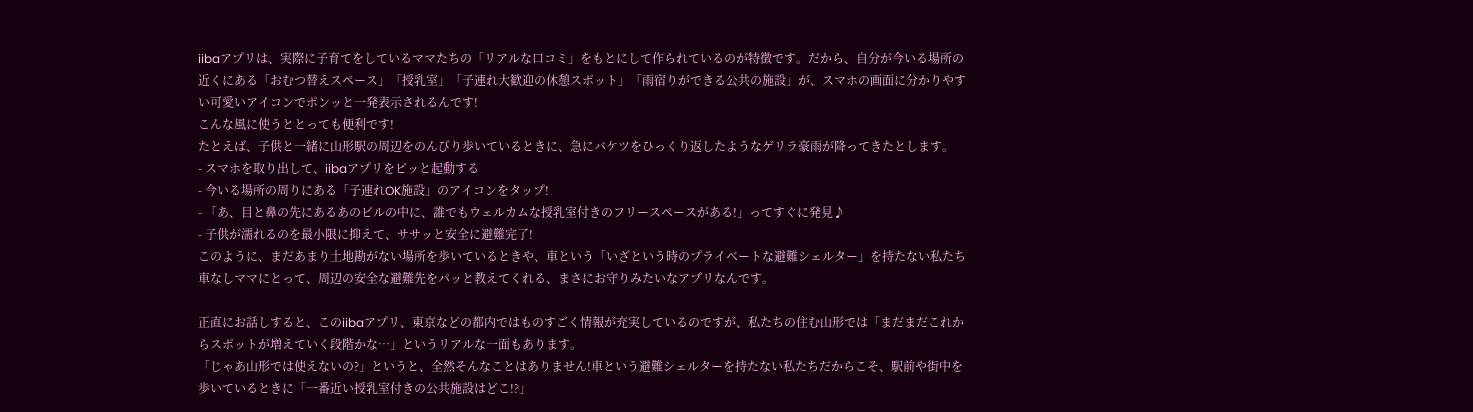iibaアプリは、実際に子育てをしているママたちの「リアルな口コミ」をもとにして作られているのが特徴です。だから、自分が今いる場所の近くにある「おむつ替えスペース」「授乳室」「子連れ大歓迎の休憩スポット」「雨宿りができる公共の施設」が、スマホの画面に分かりやすい可愛いアイコンでポンッと一発表示されるんです!
こんな風に使うととっても便利です!
たとえば、子供と一緒に山形駅の周辺をのんびり歩いているときに、急にバケツをひっくり返したようなゲリラ豪雨が降ってきたとします。
- スマホを取り出して、iibaアプリをピッと起動する
- 今いる場所の周りにある「子連れOK施設」のアイコンをタップ!
- 「あ、目と鼻の先にあるあのビルの中に、誰でもウェルカムな授乳室付きのフリースペースがある!」ってすぐに発見♪
- 子供が濡れるのを最小限に抑えて、ササッと安全に避難完了!
このように、まだあまり土地勘がない場所を歩いているときや、車という「いざという時のプライベートな避難シェルター」を持たない私たち車なしママにとって、周辺の安全な避難先をパッと教えてくれる、まさにお守りみたいなアプリなんです。

正直にお話しすると、このiibaアプリ、東京などの都内ではものすごく情報が充実しているのですが、私たちの住む山形では「まだまだこれからスポットが増えていく段階かな…」というリアルな一面もあります。
「じゃあ山形では使えないの?」というと、全然そんなことはありません!車という避難シェルターを持たない私たちだからこそ、駅前や街中を歩いているときに「一番近い授乳室付きの公共施設はどこ!?」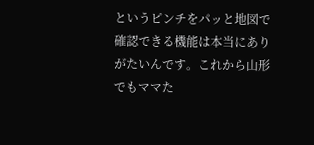というピンチをパッと地図で確認できる機能は本当にありがたいんです。これから山形でもママた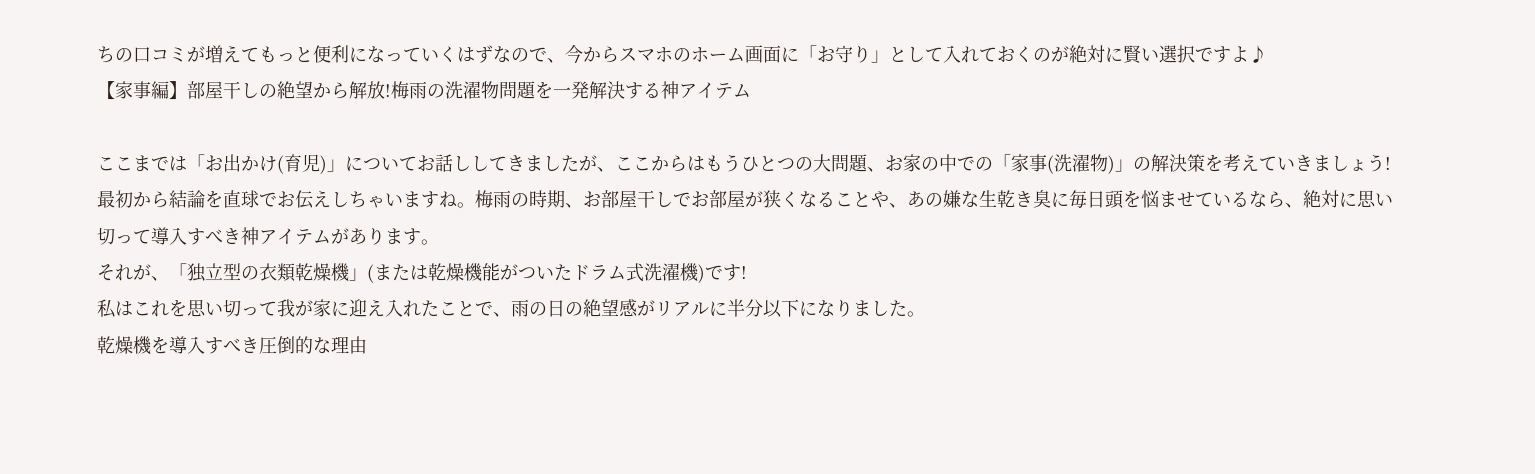ちの口コミが増えてもっと便利になっていくはずなので、今からスマホのホーム画面に「お守り」として入れておくのが絶対に賢い選択ですよ♪
【家事編】部屋干しの絶望から解放!梅雨の洗濯物問題を一発解決する神アイテム

ここまでは「お出かけ(育児)」についてお話ししてきましたが、ここからはもうひとつの大問題、お家の中での「家事(洗濯物)」の解決策を考えていきましょう!
最初から結論を直球でお伝えしちゃいますね。梅雨の時期、お部屋干しでお部屋が狭くなることや、あの嫌な生乾き臭に毎日頭を悩ませているなら、絶対に思い切って導入すべき神アイテムがあります。
それが、「独立型の衣類乾燥機」(または乾燥機能がついたドラム式洗濯機)です!
私はこれを思い切って我が家に迎え入れたことで、雨の日の絶望感がリアルに半分以下になりました。
乾燥機を導入すべき圧倒的な理由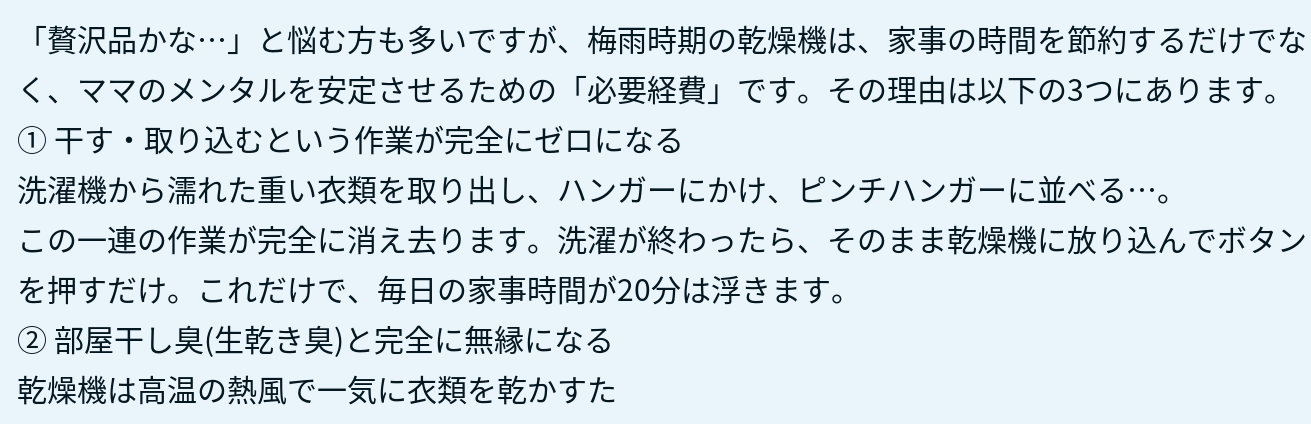「贅沢品かな…」と悩む方も多いですが、梅雨時期の乾燥機は、家事の時間を節約するだけでなく、ママのメンタルを安定させるための「必要経費」です。その理由は以下の3つにあります。
① 干す・取り込むという作業が完全にゼロになる
洗濯機から濡れた重い衣類を取り出し、ハンガーにかけ、ピンチハンガーに並べる…。
この一連の作業が完全に消え去ります。洗濯が終わったら、そのまま乾燥機に放り込んでボタンを押すだけ。これだけで、毎日の家事時間が20分は浮きます。
② 部屋干し臭(生乾き臭)と完全に無縁になる
乾燥機は高温の熱風で一気に衣類を乾かすた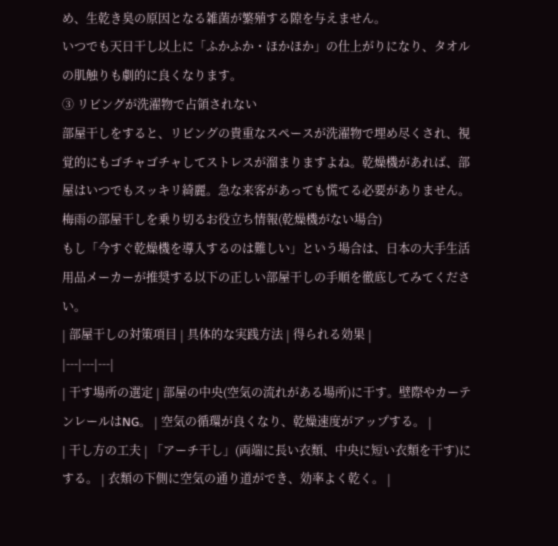め、生乾き臭の原因となる雑菌が繁殖する隙を与えません。
いつでも天日干し以上に「ふかふか・ほかほか」の仕上がりになり、タオルの肌触りも劇的に良くなります。
③ リビングが洗濯物で占領されない
部屋干しをすると、リビングの貴重なスペースが洗濯物で埋め尽くされ、視覚的にもゴチャゴチャしてストレスが溜まりますよね。乾燥機があれば、部屋はいつでもスッキリ綺麗。急な来客があっても慌てる必要がありません。
梅雨の部屋干しを乗り切るお役立ち情報(乾燥機がない場合)
もし「今すぐ乾燥機を導入するのは難しい」という場合は、日本の大手生活用品メーカーが推奨する以下の正しい部屋干しの手順を徹底してみてください。
| 部屋干しの対策項目 | 具体的な実践方法 | 得られる効果 |
|---|---|---|
| 干す場所の選定 | 部屋の中央(空気の流れがある場所)に干す。壁際やカーテンレールはNG。 | 空気の循環が良くなり、乾燥速度がアップする。 |
| 干し方の工夫 | 「アーチ干し」(両端に長い衣類、中央に短い衣類を干す)にする。 | 衣類の下側に空気の通り道ができ、効率よく乾く。 |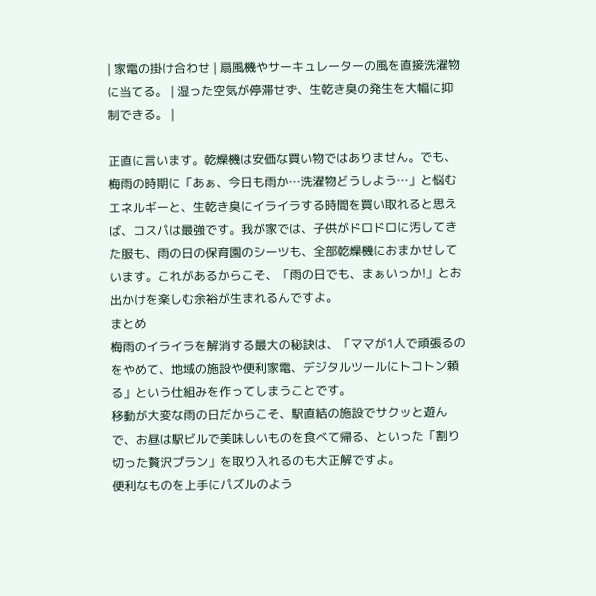| 家電の掛け合わせ | 扇風機やサーキュレーターの風を直接洗濯物に当てる。 | 湿った空気が停滞せず、生乾き臭の発生を大幅に抑制できる。 |

正直に言います。乾燥機は安価な買い物ではありません。でも、梅雨の時期に「あぁ、今日も雨か…洗濯物どうしよう…」と悩むエネルギーと、生乾き臭にイライラする時間を買い取れると思えば、コスパは最強です。我が家では、子供がドロドロに汚してきた服も、雨の日の保育園のシーツも、全部乾燥機におまかせしています。これがあるからこそ、「雨の日でも、まぁいっか!」とお出かけを楽しむ余裕が生まれるんですよ。
まとめ
梅雨のイライラを解消する最大の秘訣は、「ママが1人で頑張るのをやめて、地域の施設や便利家電、デジタルツールにトコトン頼る」という仕組みを作ってしまうことです。
移動が大変な雨の日だからこそ、駅直結の施設でサクッと遊んで、お昼は駅ビルで美味しいものを食べて帰る、といった「割り切った贅沢プラン」を取り入れるのも大正解ですよ。
便利なものを上手にパズルのよう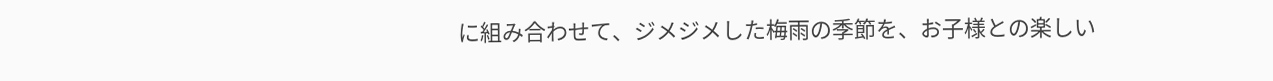に組み合わせて、ジメジメした梅雨の季節を、お子様との楽しい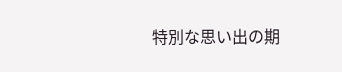特別な思い出の期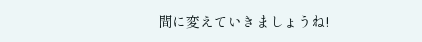間に変えていきましょうね!